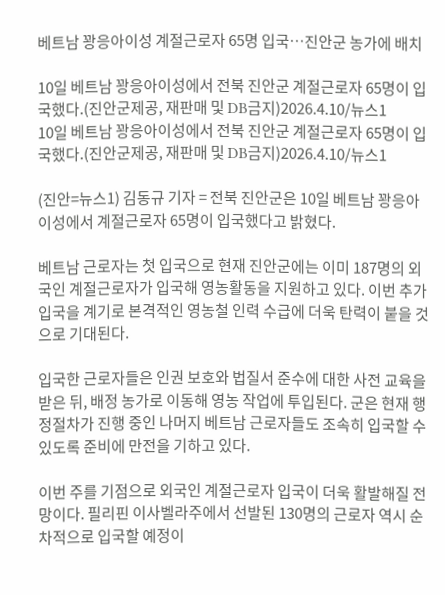베트남 꽝응아이성 계절근로자 65명 입국…진안군 농가에 배치

10일 베트남 꽝응아이성에서 전북 진안군 계절근로자 65명이 입국했다.(진안군제공, 재판매 및 DB금지)2026.4.10/뉴스1
10일 베트남 꽝응아이성에서 전북 진안군 계절근로자 65명이 입국했다.(진안군제공, 재판매 및 DB금지)2026.4.10/뉴스1

(진안=뉴스1) 김동규 기자 = 전북 진안군은 10일 베트남 꽝응아이성에서 계절근로자 65명이 입국했다고 밝혔다.

베트남 근로자는 첫 입국으로 현재 진안군에는 이미 187명의 외국인 계절근로자가 입국해 영농활동을 지원하고 있다. 이번 추가 입국을 계기로 본격적인 영농철 인력 수급에 더욱 탄력이 붙을 것으로 기대된다.

입국한 근로자들은 인권 보호와 법질서 준수에 대한 사전 교육을 받은 뒤, 배정 농가로 이동해 영농 작업에 투입된다. 군은 현재 행정절차가 진행 중인 나머지 베트남 근로자들도 조속히 입국할 수 있도록 준비에 만전을 기하고 있다.

이번 주를 기점으로 외국인 계절근로자 입국이 더욱 활발해질 전망이다. 필리핀 이사벨라주에서 선발된 130명의 근로자 역시 순차적으로 입국할 예정이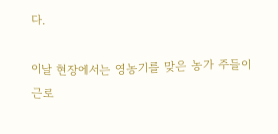다.

이날 현장에서는 영농기를 맞은 농가 주들이 근로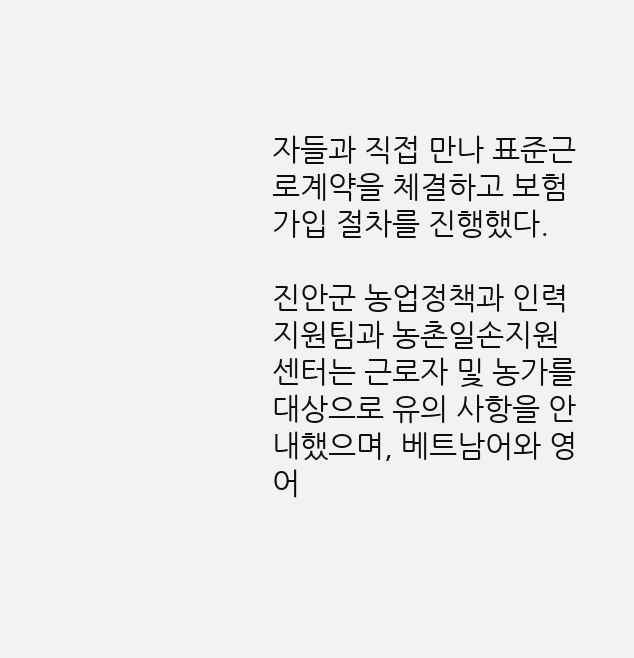자들과 직접 만나 표준근로계약을 체결하고 보험 가입 절차를 진행했다.

진안군 농업정책과 인력지원팀과 농촌일손지원센터는 근로자 및 농가를 대상으로 유의 사항을 안내했으며, 베트남어와 영어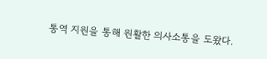통역 지원을 통해 원활한 의사소통을 도왔다.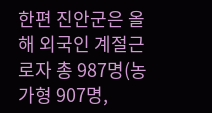한편 진안군은 올해 외국인 계절근로자 총 987명(농가형 907명,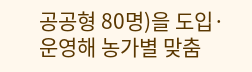공공형 80명)을 도입·운영해 농가별 맞춤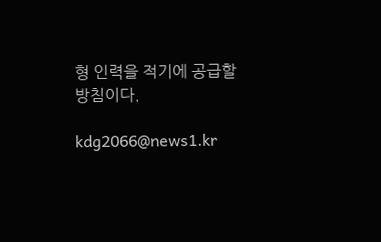형 인력을 적기에 공급할 방침이다.

kdg2066@news1.kr